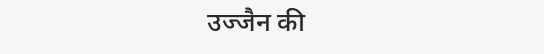उज्जैन की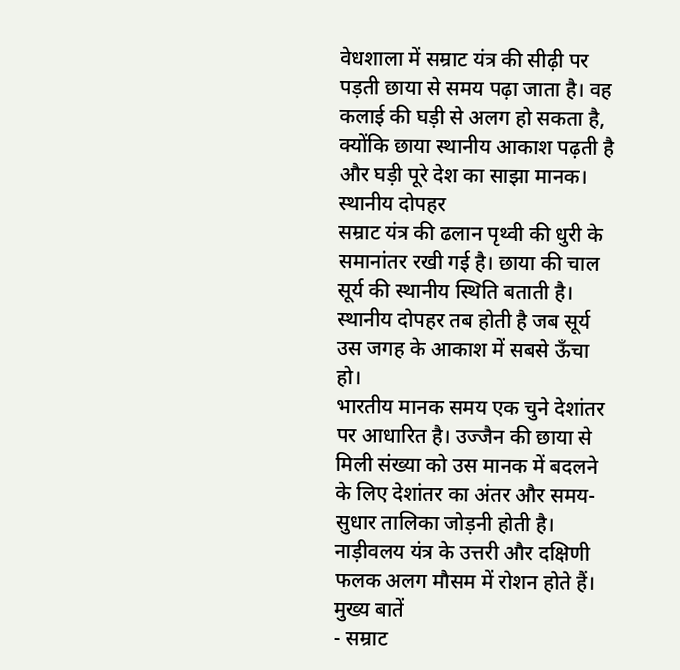वेधशाला में सम्राट यंत्र की सीढ़ी पर पड़ती छाया से समय पढ़ा जाता है। वह कलाई की घड़ी से अलग हो सकता है, क्योंकि छाया स्थानीय आकाश पढ़ती है और घड़ी पूरे देश का साझा मानक।
स्थानीय दोपहर
सम्राट यंत्र की ढलान पृथ्वी की धुरी के समानांतर रखी गई है। छाया की चाल सूर्य की स्थानीय स्थिति बताती है। स्थानीय दोपहर तब होती है जब सूर्य उस जगह के आकाश में सबसे ऊँचा हो।
भारतीय मानक समय एक चुने देशांतर पर आधारित है। उज्जैन की छाया से मिली संख्या को उस मानक में बदलने के लिए देशांतर का अंतर और समय-सुधार तालिका जोड़नी होती है।
नाड़ीवलय यंत्र के उत्तरी और दक्षिणी फलक अलग मौसम में रोशन होते हैं।
मुख्य बातें
- सम्राट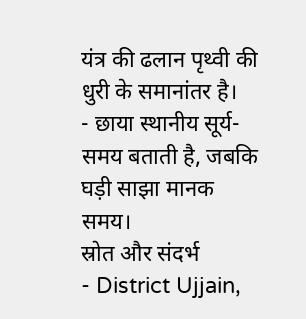यंत्र की ढलान पृथ्वी की धुरी के समानांतर है।
- छाया स्थानीय सूर्य-समय बताती है, जबकि घड़ी साझा मानक समय।
स्रोत और संदर्भ
- District Ujjain,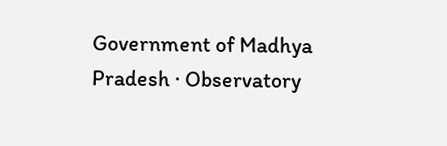Government of Madhya Pradesh · Observatory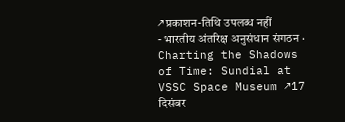↗प्रकाशन-तिथि उपलब्ध नहीं
- भारतीय अंतरिक्ष अनुसंधान संगठन · Charting the Shadows of Time: Sundial at VSSC Space Museum ↗17 दिसंबर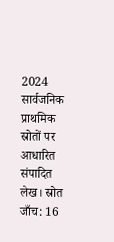2024
सार्वजनिक प्राथमिक स्रोतों पर आधारित संपादित लेख। स्रोत जाँच: 16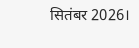सितंबर 2026।